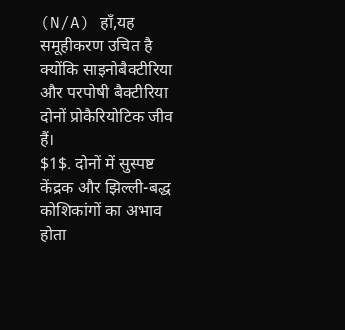(N/A) हाँ,यह समूहीकरण उचित है क्योंकि साइनोबैक्टीरिया और परपोषी बैक्टीरिया दोनों प्रोकैरियोटिक जीव हैं।
$1$. दोनों में सुस्पष्ट केंद्रक और झिल्ली-बद्ध कोशिकांगों का अभाव होता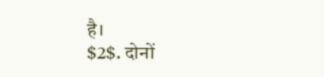है।
$2$. दोनों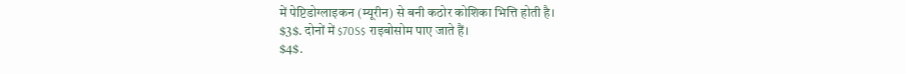में पेप्टिडोग्लाइकन (म्यूरीन) से बनी कठोर कोशिका भित्ति होती है।
$3$. दोनों में $70S$ राइबोसोम पाए जाते हैं।
$4$.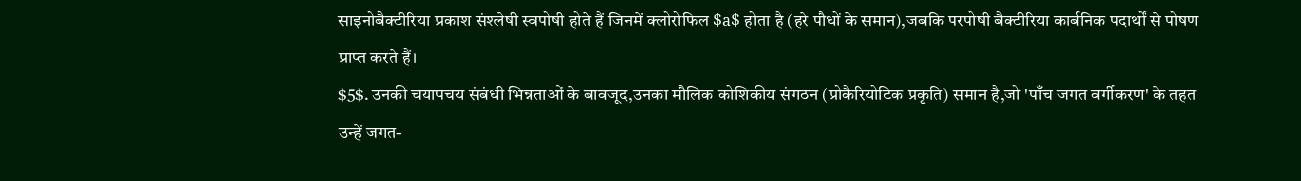साइनोबैक्टीरिया प्रकाश संश्लेषी स्वपोषी होते हैं जिनमें क्लोरोफिल $a$ होता है (हरे पौधों के समान),जबकि परपोषी बैक्टीरिया कार्बनिक पदार्थों से पोषण प्राप्त करते हैं।
$5$. उनकी चयापचय संबंधी भिन्नताओं के बावजूद,उनका मौलिक कोशिकीय संगठन (प्रोकैरियोटिक प्रकृति) समान है,जो 'पाँच जगत वर्गीकरण' के तहत उन्हें जगत-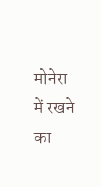मोनेरा में रखने का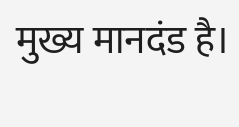मुख्य मानदंड है।